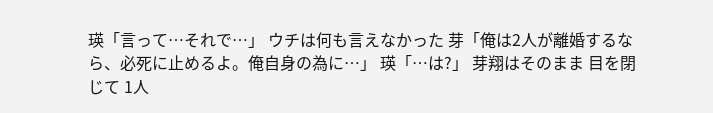瑛「言って…それで…」 ウチは何も言えなかった 芽「俺は2人が離婚するなら、必死に止めるよ。俺自身の為に…」 瑛「…は?」 芽翔はそのまま 目を閉じて 1人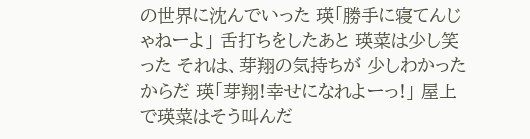の世界に沈んでいった 瑛「勝手に寝てんじゃねーよ」 舌打ちをしたあと 瑛菜は少し笑った それは、芽翔の気持ちが 少しわかったからだ 瑛「芽翔!幸せになれよーっ!」 屋上で瑛菜はそう叫んだ